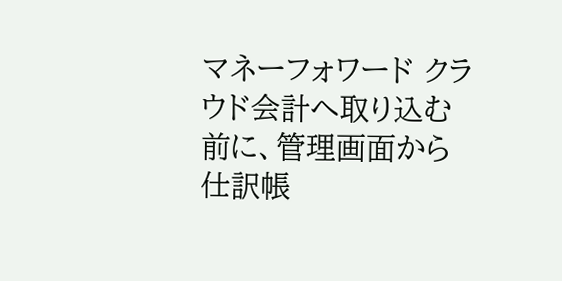マネーフォワード クラウド会計へ取り込む前に、管理画面から仕訳帳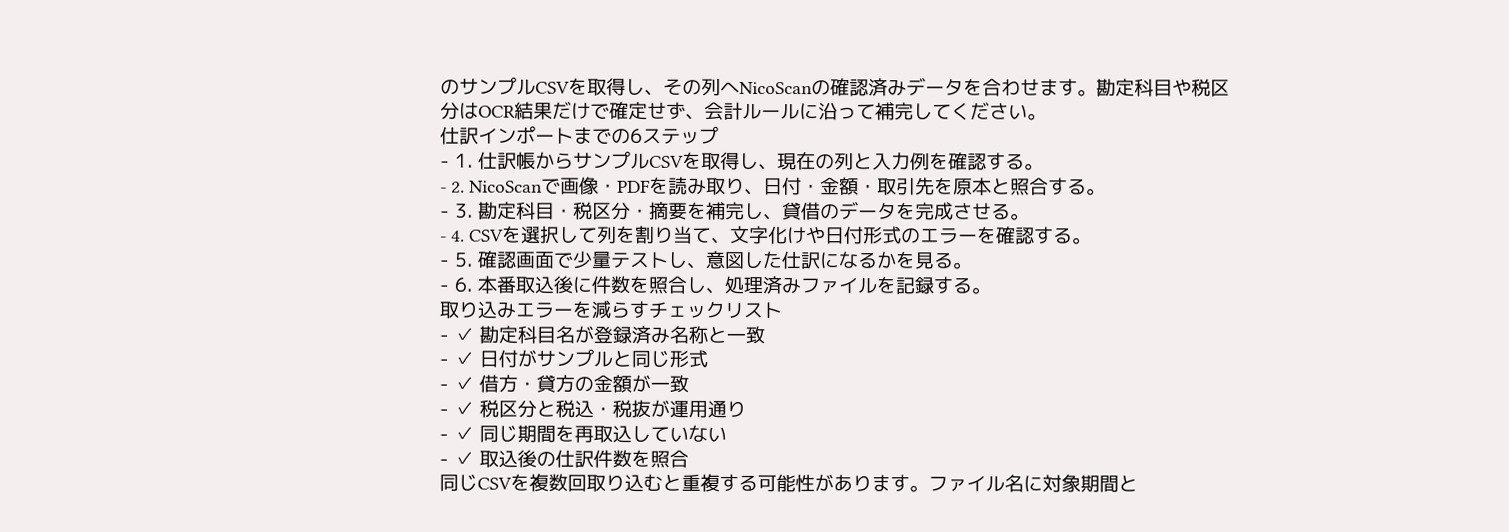のサンプルCSVを取得し、その列へNicoScanの確認済みデータを合わせます。勘定科目や税区分はOCR結果だけで確定せず、会計ルールに沿って補完してください。
仕訳インポートまでの6ステップ
- 1. 仕訳帳からサンプルCSVを取得し、現在の列と入力例を確認する。
- 2. NicoScanで画像・PDFを読み取り、日付・金額・取引先を原本と照合する。
- 3. 勘定科目・税区分・摘要を補完し、貸借のデータを完成させる。
- 4. CSVを選択して列を割り当て、文字化けや日付形式のエラーを確認する。
- 5. 確認画面で少量テストし、意図した仕訳になるかを見る。
- 6. 本番取込後に件数を照合し、処理済みファイルを記録する。
取り込みエラーを減らすチェックリスト
- ✓ 勘定科目名が登録済み名称と一致
- ✓ 日付がサンプルと同じ形式
- ✓ 借方・貸方の金額が一致
- ✓ 税区分と税込・税抜が運用通り
- ✓ 同じ期間を再取込していない
- ✓ 取込後の仕訳件数を照合
同じCSVを複数回取り込むと重複する可能性があります。ファイル名に対象期間と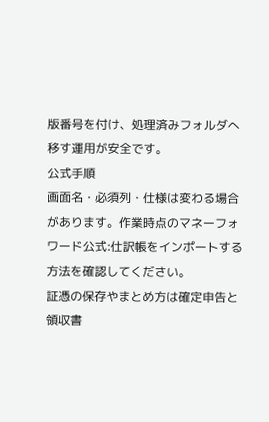版番号を付け、処理済みフォルダへ移す運用が安全です。
公式手順
画面名・必須列・仕様は変わる場合があります。作業時点のマネーフォワード公式:仕訳帳をインポートする方法を確認してください。
証憑の保存やまとめ方は確定申告と領収書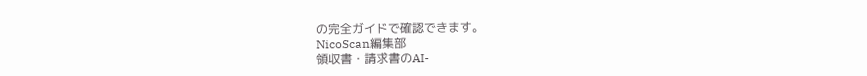の完全ガイドで確認できます。
NicoScan編集部
領収書・請求書のAI-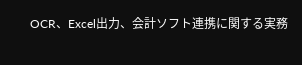OCR、Excel出力、会計ソフト連携に関する実務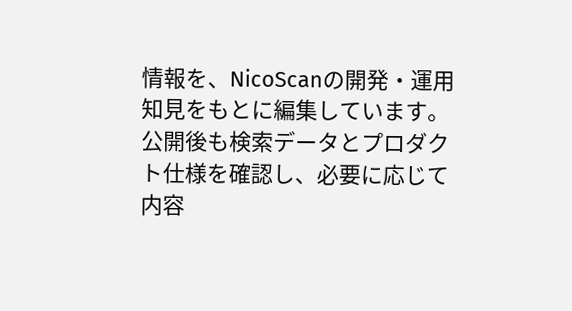情報を、NicoScanの開発・運用知見をもとに編集しています。 公開後も検索データとプロダクト仕様を確認し、必要に応じて内容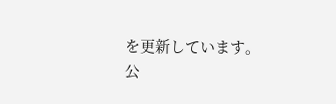を更新しています。
公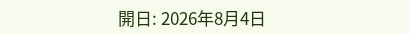開日: 2026年8月4日